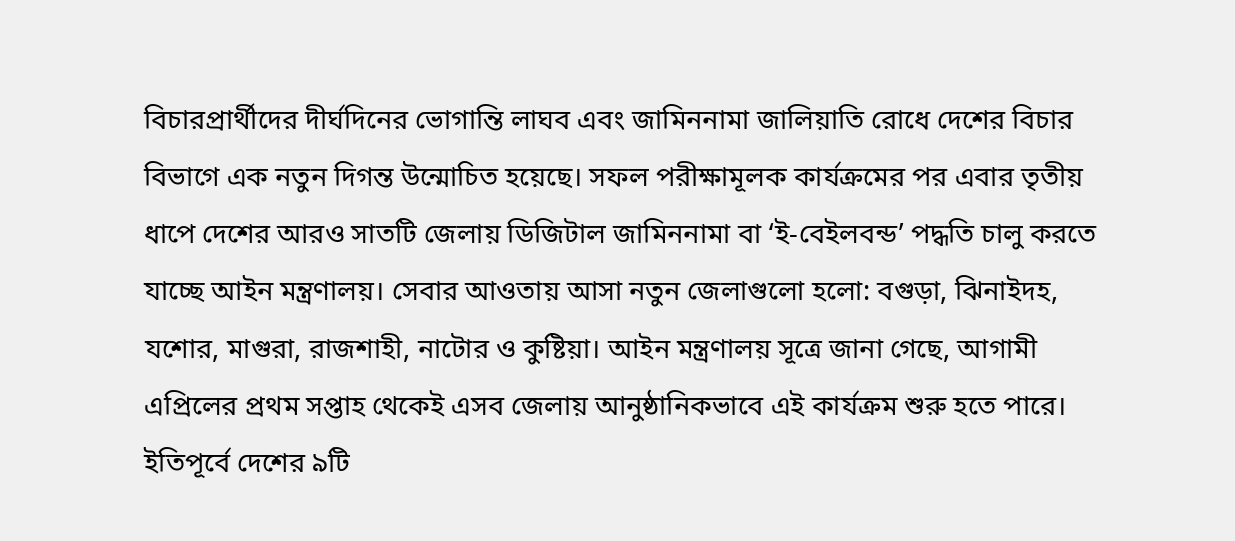বিচারপ্রার্থীদের দীর্ঘদিনের ভোগান্তি লাঘব এবং জামিননামা জালিয়াতি রোধে দেশের বিচার বিভাগে এক নতুন দিগন্ত উন্মোচিত হয়েছে। সফল পরীক্ষামূলক কার্যক্রমের পর এবার তৃতীয় ধাপে দেশের আরও সাতটি জেলায় ডিজিটাল জামিননামা বা ‘ই-বেইলবন্ড’ পদ্ধতি চালু করতে যাচ্ছে আইন মন্ত্রণালয়। সেবার আওতায় আসা নতুন জেলাগুলো হলো: বগুড়া, ঝিনাইদহ, যশোর, মাগুরা, রাজশাহী, নাটোর ও কুষ্টিয়া। আইন মন্ত্রণালয় সূত্রে জানা গেছে, আগামী এপ্রিলের প্রথম সপ্তাহ থেকেই এসব জেলায় আনুষ্ঠানিকভাবে এই কার্যক্রম শুরু হতে পারে। ইতিপূর্বে দেশের ৯টি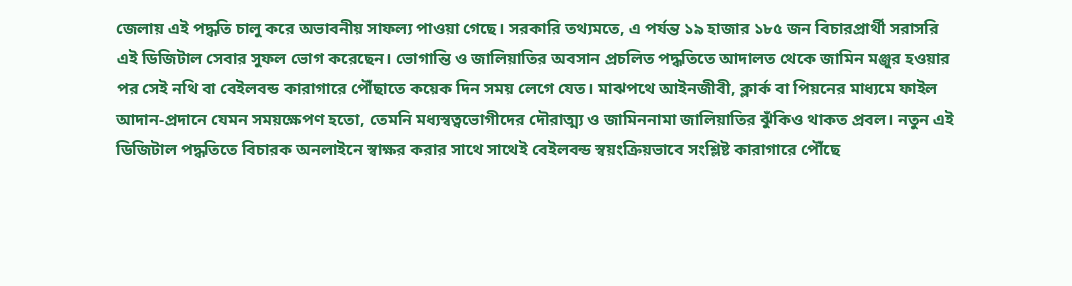জেলায় এই পদ্ধতি চালু করে অভাবনীয় সাফল্য পাওয়া গেছে। সরকারি তথ্যমতে, এ পর্যন্ত ১৯ হাজার ১৮৫ জন বিচারপ্রার্থী সরাসরি এই ডিজিটাল সেবার সুফল ভোগ করেছেন। ভোগান্তি ও জালিয়াতির অবসান প্রচলিত পদ্ধতিতে আদালত থেকে জামিন মঞ্জুর হওয়ার পর সেই নথি বা বেইলবন্ড কারাগারে পৌঁছাতে কয়েক দিন সময় লেগে যেত। মাঝপথে আইনজীবী, ক্লার্ক বা পিয়নের মাধ্যমে ফাইল আদান-প্রদানে যেমন সময়ক্ষেপণ হতো, তেমনি মধ্যস্বত্বভোগীদের দৌরাত্ম্য ও জামিননামা জালিয়াতির ঝুঁকিও থাকত প্রবল। নতুন এই ডিজিটাল পদ্ধতিতে বিচারক অনলাইনে স্বাক্ষর করার সাথে সাথেই বেইলবন্ড স্বয়ংক্রিয়ভাবে সংশ্লিষ্ট কারাগারে পৌঁছে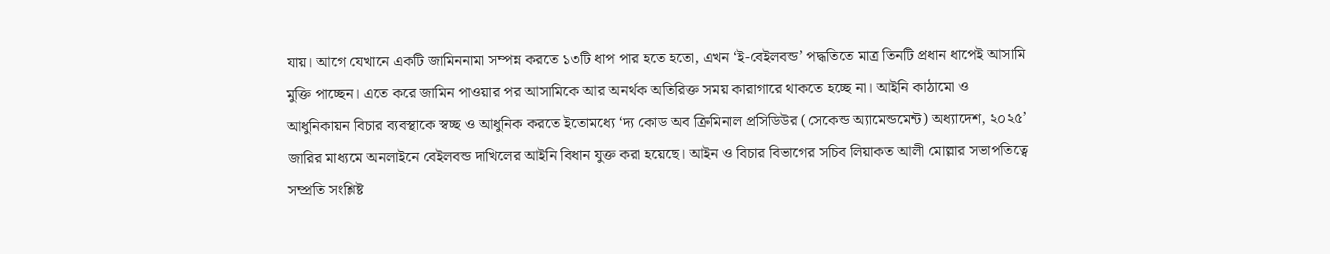যায়। আগে যেখানে একটি জামিননামা সম্পন্ন করতে ১৩টি ধাপ পার হতে হতো, এখন ‘ই-বেইলবন্ড’ পদ্ধতিতে মাত্র তিনটি প্রধান ধাপেই আসামি মুক্তি পাচ্ছেন। এতে করে জামিন পাওয়ার পর আসামিকে আর অনর্থক অতিরিক্ত সময় কারাগারে থাকতে হচ্ছে না। আইনি কাঠামো ও আধুনিকায়ন বিচার ব্যবস্থাকে স্বচ্ছ ও আধুনিক করতে ইতোমধ্যে ‘দ্য কোড অব ক্রিমিনাল প্রসিডিউর (সেকেন্ড অ্যামেন্ডমেন্ট) অধ্যাদেশ, ২০২৫’ জারির মাধ্যমে অনলাইনে বেইলবন্ড দাখিলের আইনি বিধান যুক্ত করা হয়েছে। আইন ও বিচার বিভাগের সচিব লিয়াকত আলী মোল্লার সভাপতিত্বে সম্প্রতি সংশ্লিষ্ট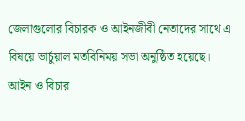জেলাগুলোর বিচারক ও আইনজীবী নেতাদের সাথে এ বিষয়ে ভার্চুয়াল মতবিনিময় সভা অনুষ্ঠিত হয়েছে। আইন ও বিচার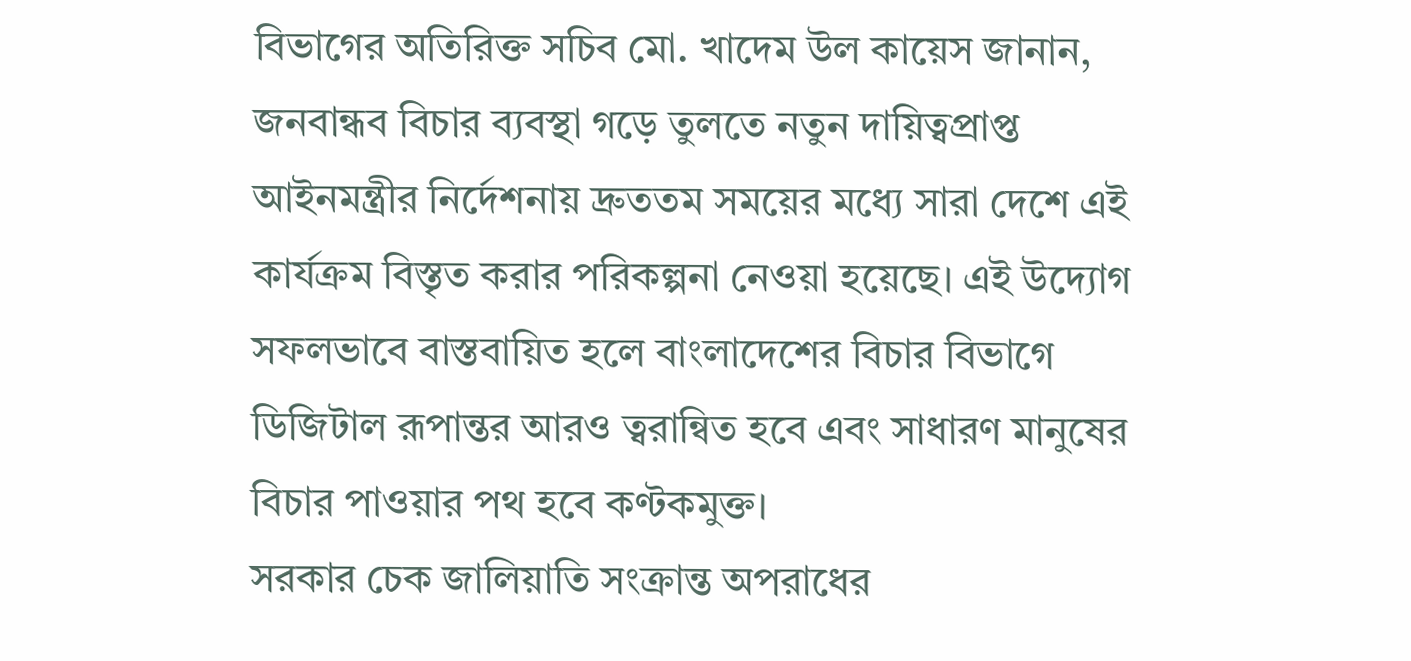বিভাগের অতিরিক্ত সচিব মো. খাদেম উল কায়েস জানান, জনবান্ধব বিচার ব্যবস্থা গড়ে তুলতে নতুন দায়িত্বপ্রাপ্ত আইনমন্ত্রীর নির্দেশনায় দ্রুততম সময়ের মধ্যে সারা দেশে এই কার্যক্রম বিস্তৃত করার পরিকল্পনা নেওয়া হয়েছে। এই উদ্যোগ সফলভাবে বাস্তবায়িত হলে বাংলাদেশের বিচার বিভাগে ডিজিটাল রূপান্তর আরও ত্বরান্বিত হবে এবং সাধারণ মানুষের বিচার পাওয়ার পথ হবে কণ্টকমুক্ত।
সরকার চেক জালিয়াতি সংক্রান্ত অপরাধের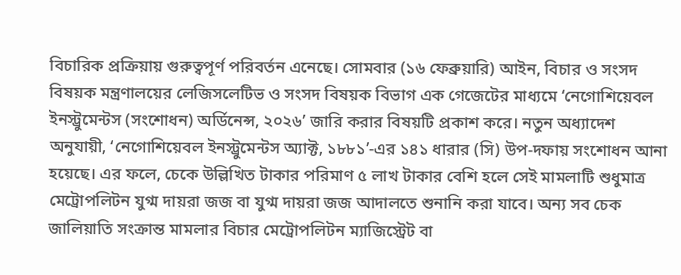বিচারিক প্রক্রিয়ায় গুরুত্বপূর্ণ পরিবর্তন এনেছে। সোমবার (১৬ ফেব্রুয়ারি) আইন, বিচার ও সংসদ বিষয়ক মন্ত্রণালয়ের লেজিসলেটিভ ও সংসদ বিষয়ক বিভাগ এক গেজেটের মাধ্যমে ‘নেগোশিয়েবল ইনস্ট্রুমেন্টস (সংশোধন) অর্ডিনেন্স, ২০২৬’ জারি করার বিষয়টি প্রকাশ করে। নতুন অধ্যাদেশ অনুযায়ী, ‘নেগোশিয়েবল ইনস্ট্রুমেন্টস অ্যাক্ট, ১৮৮১’-এর ১৪১ ধারার (সি) উপ-দফায় সংশোধন আনা হয়েছে। এর ফলে, চেকে উল্লিখিত টাকার পরিমাণ ৫ লাখ টাকার বেশি হলে সেই মামলাটি শুধুমাত্র মেট্রোপলিটন যুগ্ম দায়রা জজ বা যুগ্ম দায়রা জজ আদালতে শুনানি করা যাবে। অন্য সব চেক জালিয়াতি সংক্রান্ত মামলার বিচার মেট্রোপলিটন ম্যাজিস্ট্রেট বা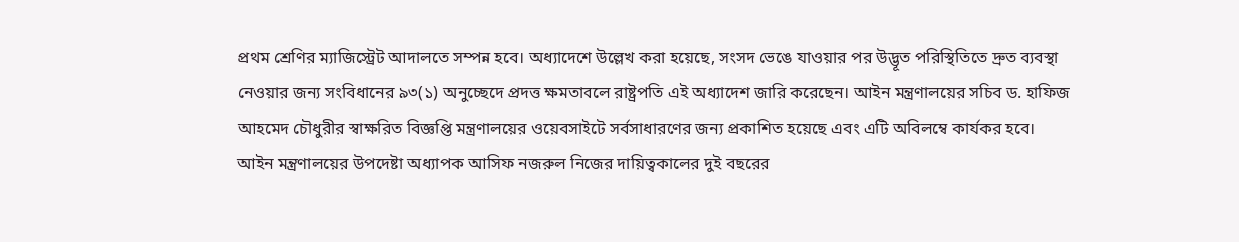প্রথম শ্রেণির ম্যাজিস্ট্রেট আদালতে সম্পন্ন হবে। অধ্যাদেশে উল্লেখ করা হয়েছে, সংসদ ভেঙে যাওয়ার পর উদ্ভূত পরিস্থিতিতে দ্রুত ব্যবস্থা নেওয়ার জন্য সংবিধানের ৯৩(১) অনুচ্ছেদে প্রদত্ত ক্ষমতাবলে রাষ্ট্রপতি এই অধ্যাদেশ জারি করেছেন। আইন মন্ত্রণালয়ের সচিব ড. হাফিজ আহমেদ চৌধুরীর স্বাক্ষরিত বিজ্ঞপ্তি মন্ত্রণালয়ের ওয়েবসাইটে সর্বসাধারণের জন্য প্রকাশিত হয়েছে এবং এটি অবিলম্বে কার্যকর হবে।
আইন মন্ত্রণালয়ের উপদেষ্টা অধ্যাপক আসিফ নজরুল নিজের দায়িত্বকালের দুই বছরের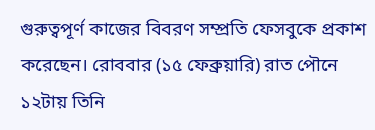গুরুত্বপূর্ণ কাজের বিবরণ সম্প্রতি ফেসবুকে প্রকাশ করেছেন। রোববার (১৫ ফেব্রুয়ারি) রাত পৌনে ১২টায় তিনি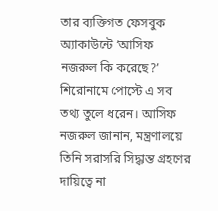তার ব্যক্তিগত ফেসবুক অ্যাকাউন্টে ‘আসিফ নজরুল কি করেছে?’ শিরোনামে পোস্টে এ সব তথ্য তুলে ধরেন। আসিফ নজরুল জানান, মন্ত্রণালয়ে তিনি সরাসরি সিদ্ধান্ত গ্রহণের দায়িত্বে না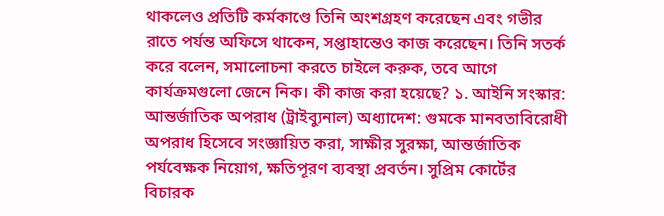থাকলেও প্রতিটি কর্মকাণ্ডে তিনি অংশগ্রহণ করেছেন এবং গভীর রাতে পর্যন্ত অফিসে থাকেন, সপ্তাহান্তেও কাজ করেছেন। তিনি সতর্ক করে বলেন, সমালোচনা করতে চাইলে করুক, তবে আগে কার্যক্রমগুলো জেনে নিক। কী কাজ করা হয়েছে? ১. আইনি সংস্কার: আন্তর্জাতিক অপরাধ (ট্রাইব্যুনাল) অধ্যাদেশ: গুমকে মানবতাবিরোধী অপরাধ হিসেবে সংজ্ঞায়িত করা, সাক্ষীর সুরক্ষা, আন্তর্জাতিক পর্যবেক্ষক নিয়োগ, ক্ষতিপূরণ ব্যবস্থা প্রবর্তন। সুপ্রিম কোর্টের বিচারক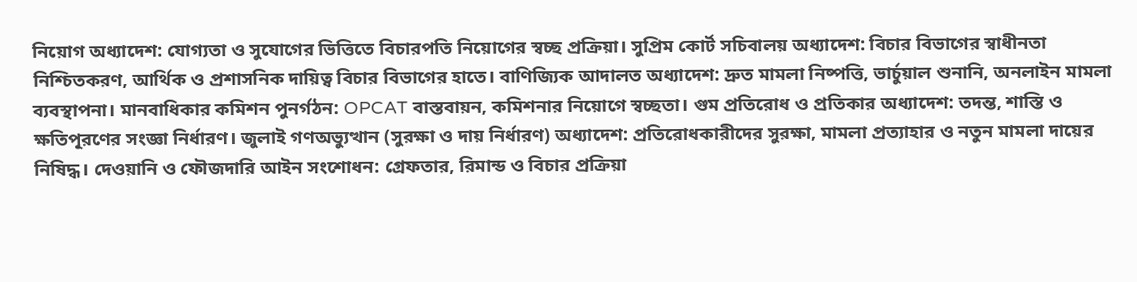নিয়োগ অধ্যাদেশ: যোগ্যতা ও সুযোগের ভিত্তিতে বিচারপতি নিয়োগের স্বচ্ছ প্রক্রিয়া। সুপ্রিম কোর্ট সচিবালয় অধ্যাদেশ: বিচার বিভাগের স্বাধীনতা নিশ্চিতকরণ, আর্থিক ও প্রশাসনিক দায়িত্ব বিচার বিভাগের হাতে। বাণিজ্যিক আদালত অধ্যাদেশ: দ্রুত মামলা নিষ্পত্তি, ভার্চুয়াল শুনানি, অনলাইন মামলা ব্যবস্থাপনা। মানবাধিকার কমিশন পুনর্গঠন: OPCAT বাস্তবায়ন, কমিশনার নিয়োগে স্বচ্ছতা। গুম প্রতিরোধ ও প্রতিকার অধ্যাদেশ: তদন্ত, শাস্তি ও ক্ষতিপূরণের সংজ্ঞা নির্ধারণ। জুলাই গণঅভ্যুত্থান (সুরক্ষা ও দায় নির্ধারণ) অধ্যাদেশ: প্রতিরোধকারীদের সুরক্ষা, মামলা প্রত্যাহার ও নতুন মামলা দায়ের নিষিদ্ধ। দেওয়ানি ও ফৌজদারি আইন সংশোধন: গ্রেফতার, রিমান্ড ও বিচার প্রক্রিয়া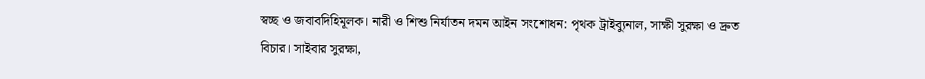স্বচ্ছ ও জবাবদিহিমূলক। নারী ও শিশু নির্যাতন দমন আইন সংশোধন: পৃথক ট্রাইব্যুনাল, সাক্ষী সুরক্ষা ও দ্রুত বিচার। সাইবার সুরক্ষা,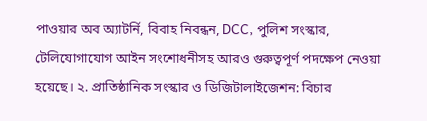পাওয়ার অব অ্যাটর্নি, বিবাহ নিবন্ধন, DCC, পুলিশ সংস্কার, টেলিযোগাযোগ আইন সংশোধনীসহ আরও গুরুত্বপূর্ণ পদক্ষেপ নেওয়া হয়েছে। ২. প্রাতিষ্ঠানিক সংস্কার ও ডিজিটালাইজেশন: বিচার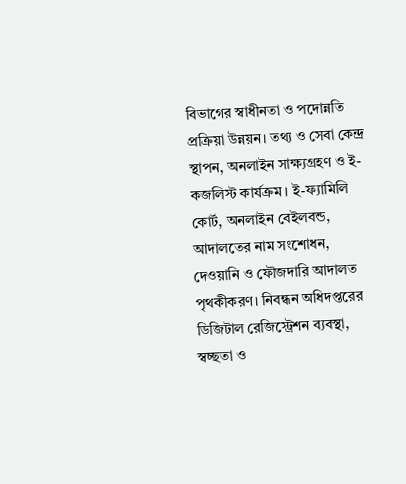বিভাগের স্বাধীনতা ও পদোন্নতি প্রক্রিয়া উন্নয়ন। তথ্য ও সেবা কেন্দ্র স্থাপন, অনলাইন সাক্ষ্যগ্রহণ ও ই-কজলিস্ট কার্যক্রম। ই-ফ্যামিলি কোর্ট, অনলাইন বেইলবন্ড, আদালতের নাম সংশোধন, দেওয়ানি ও ফৌজদারি আদালত পৃথকীকরণ। নিবন্ধন অধিদপ্তরের ডিজিটাল রেজিস্ট্রেশন ব্যবস্থা, স্বচ্ছতা ও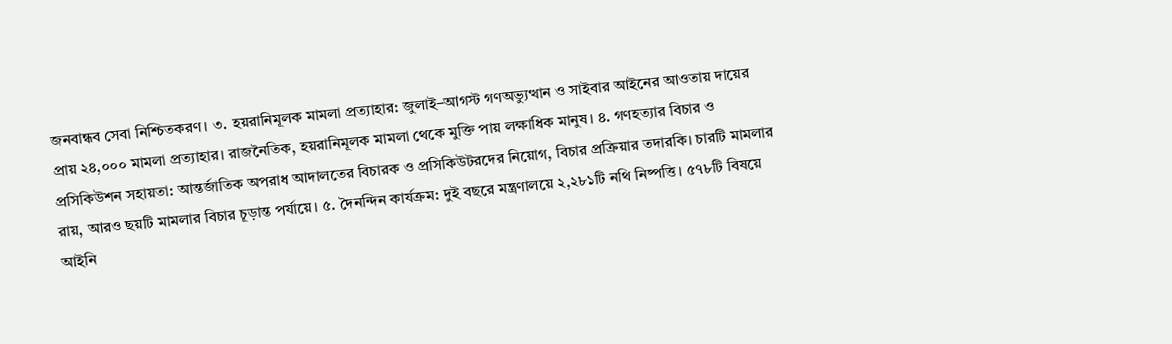জনবান্ধব সেবা নিশ্চিতকরণ। ৩. হয়রানিমূলক মামলা প্রত্যাহার: জুলাই–আগস্ট গণঅভ্যুত্থান ও সাইবার আইনের আওতায় দায়ের প্রায় ২৪,০০০ মামলা প্রত্যাহার। রাজনৈতিক, হয়রানিমূলক মামলা থেকে মুক্তি পায় লক্ষাধিক মানুষ। ৪. গণহত্যার বিচার ও প্রসিকিউশন সহায়তা: আন্তর্জাতিক অপরাধ আদালতের বিচারক ও প্রসিকিউটরদের নিয়োগ, বিচার প্রক্রিয়ার তদারকি। চারটি মামলার রায়, আরও ছয়টি মামলার বিচার চূড়ান্ত পর্যায়ে। ৫. দৈনন্দিন কার্যক্রম: দুই বছরে মন্ত্রণালয়ে ২,২৮১টি নথি নিষ্পত্তি। ৫৭৮টি বিষয়ে আইনি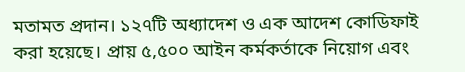মতামত প্রদান। ১২৭টি অধ্যাদেশ ও এক আদেশ কোডিফাই করা হয়েছে। প্রায় ৫,৫০০ আইন কর্মকর্তাকে নিয়োগ এবং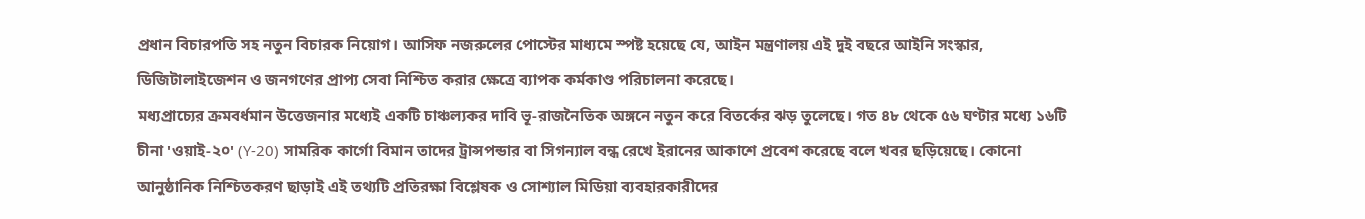প্রধান বিচারপতি সহ নতুন বিচারক নিয়োগ। আসিফ নজরুলের পোস্টের মাধ্যমে স্পষ্ট হয়েছে যে, আইন মন্ত্রণালয় এই দুই বছরে আইনি সংস্কার, ডিজিটালাইজেশন ও জনগণের প্রাপ্য সেবা নিশ্চিত করার ক্ষেত্রে ব্যাপক কর্মকাণ্ড পরিচালনা করেছে।
মধ্যপ্রাচ্যের ক্রমবর্ধমান উত্তেজনার মধ্যেই একটি চাঞ্চল্যকর দাবি ভূ-রাজনৈতিক অঙ্গনে নতুন করে বিতর্কের ঝড় তুলেছে। গত ৪৮ থেকে ৫৬ ঘণ্টার মধ্যে ১৬টি চীনা 'ওয়াই-২০' (Y-20) সামরিক কার্গো বিমান তাদের ট্রান্সপন্ডার বা সিগন্যাল বন্ধ রেখে ইরানের আকাশে প্রবেশ করেছে বলে খবর ছড়িয়েছে। কোনো আনুষ্ঠানিক নিশ্চিতকরণ ছাড়াই এই তথ্যটি প্রতিরক্ষা বিশ্লেষক ও সোশ্যাল মিডিয়া ব্যবহারকারীদের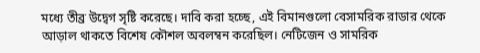মধ্যে তীব্র উদ্বেগ সৃষ্টি করেছে। দাবি করা হচ্ছে, এই বিমানগুলো বেসামরিক রাডার থেকে আড়াল থাকতে বিশেষ কৌশল অবলম্বন করেছিল। নেটিজেন ও সামরিক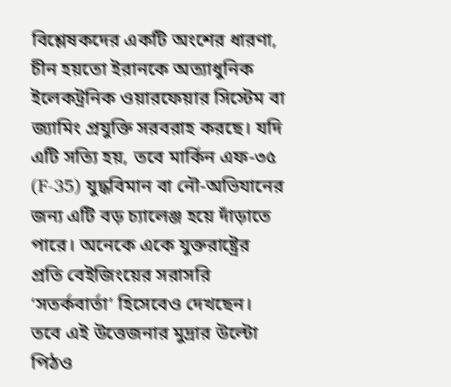বিশ্লেষকদের একটি অংশের ধারণা, চীন হয়তো ইরানকে অত্যাধুনিক ইলেকট্রনিক ওয়ারফেয়ার সিস্টেম বা জ্যামিং প্রযুক্তি সরবরাহ করছে। যদি এটি সত্যি হয়, তবে মার্কিন এফ-৩৫ (F-35) যুদ্ধবিমান বা নৌ-অভিযানের জন্য এটি বড় চ্যালেঞ্জ হয়ে দাঁড়াতে পারে। অনেকে একে যুক্তরাষ্ট্রের প্রতি বেইজিংয়ের সরাসরি ‘সতর্কবার্তা’ হিসেবেও দেখছেন। তবে এই উত্তেজনার মুদ্রার উল্টো পিঠও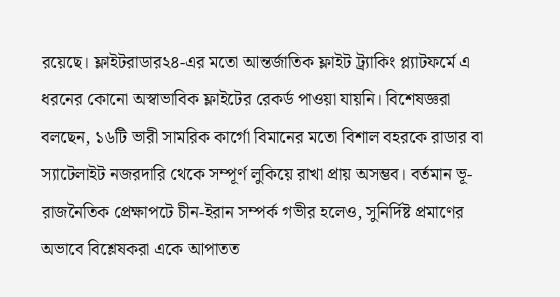রয়েছে। ফ্লাইটরাডার২৪-এর মতো আন্তর্জাতিক ফ্লাইট ট্র্যাকিং প্ল্যাটফর্মে এ ধরনের কোনো অস্বাভাবিক ফ্লাইটের রেকর্ড পাওয়া যায়নি। বিশেষজ্ঞরা বলছেন, ১৬টি ভারী সামরিক কার্গো বিমানের মতো বিশাল বহরকে রাডার বা স্যাটেলাইট নজরদারি থেকে সম্পূর্ণ লুকিয়ে রাখা প্রায় অসম্ভব। বর্তমান ভূ-রাজনৈতিক প্রেক্ষাপটে চীন-ইরান সম্পর্ক গভীর হলেও, সুনির্দিষ্ট প্রমাণের অভাবে বিশ্লেষকরা একে আপাতত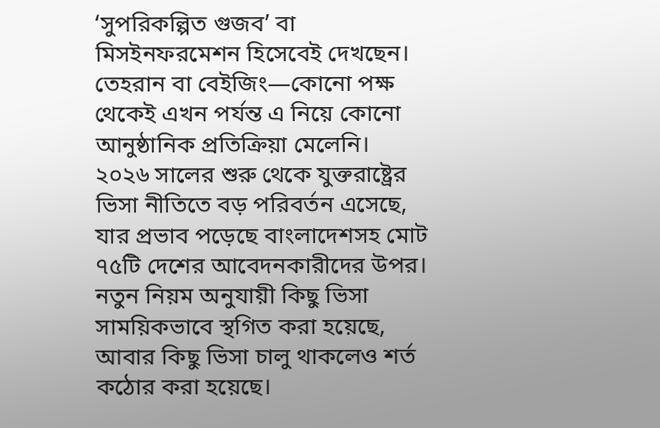‘সুপরিকল্পিত গুজব’ বা মিসইনফরমেশন হিসেবেই দেখছেন। তেহরান বা বেইজিং—কোনো পক্ষ থেকেই এখন পর্যন্ত এ নিয়ে কোনো আনুষ্ঠানিক প্রতিক্রিয়া মেলেনি।
২০২৬ সালের শুরু থেকে যুক্তরাষ্ট্রের ভিসা নীতিতে বড় পরিবর্তন এসেছে, যার প্রভাব পড়েছে বাংলাদেশসহ মোট ৭৫টি দেশের আবেদনকারীদের উপর। নতুন নিয়ম অনুযায়ী কিছু ভিসা সাময়িকভাবে স্থগিত করা হয়েছে, আবার কিছু ভিসা চালু থাকলেও শর্ত কঠোর করা হয়েছে।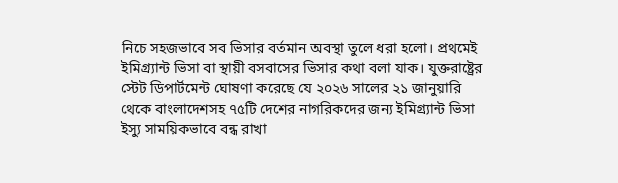নিচে সহজভাবে সব ভিসার বর্তমান অবস্থা তুলে ধরা হলো। প্রথমেই ইমিগ্র্যান্ট ভিসা বা স্থায়ী বসবাসের ভিসার কথা বলা যাক। যুক্তরাষ্ট্রের স্টেট ডিপার্টমেন্ট ঘোষণা করেছে যে ২০২৬ সালের ২১ জানুয়ারি থেকে বাংলাদেশসহ ৭৫টি দেশের নাগরিকদের জন্য ইমিগ্র্যান্ট ভিসা ইস্যু সাময়িকভাবে বন্ধ রাখা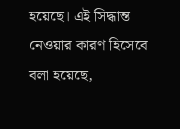হয়েছে। এই সিদ্ধান্ত নেওয়ার কারণ হিসেবে বলা হয়েছে,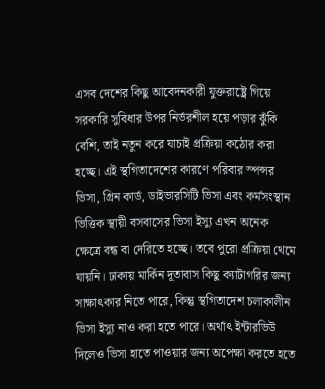এসব দেশের কিছু আবেদনকারী যুক্তরাষ্ট্রে গিয়ে সরকারি সুবিধার উপর নির্ভরশীল হয়ে পড়ার ঝুঁকি বেশি, তাই নতুন করে যাচাই প্রক্রিয়া কঠোর করা হচ্ছে। এই স্থগিতাদেশের কারণে পরিবার স্পন্সর ভিসা, গ্রিন কার্ড, ডাইভারসিটি ভিসা এবং কর্মসংস্থান ভিত্তিক স্থায়ী বসবাসের ভিসা ইস্যু এখন অনেক ক্ষেত্রে বন্ধ বা দেরিতে হচ্ছে। তবে পুরো প্রক্রিয়া থেমে যায়নি। ঢাকায় মার্কিন দূতাবাস কিছু ক্যাটাগরির জন্য সাক্ষাৎকার নিতে পারে, কিন্তু স্থগিতাদেশ চলাকালীন ভিসা ইস্যু নাও করা হতে পারে। অর্থাৎ ইন্টারভিউ দিলেও ভিসা হাতে পাওয়ার জন্য অপেক্ষা করতে হতে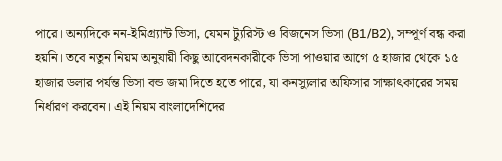পারে। অন্যদিকে নন-ইমিগ্র্যান্ট ভিসা, যেমন ট্যুরিস্ট ও বিজনেস ভিসা (B1/B2), সম্পূর্ণ বন্ধ করা হয়নি। তবে নতুন নিয়ম অনুযায়ী কিছু আবেদনকারীকে ভিসা পাওয়ার আগে ৫ হাজার থেকে ১৫ হাজার ডলার পর্যন্ত ভিসা বন্ড জমা দিতে হতে পারে, যা কনস্যুলার অফিসার সাক্ষাৎকারের সময় নির্ধারণ করবেন। এই নিয়ম বাংলাদেশিদের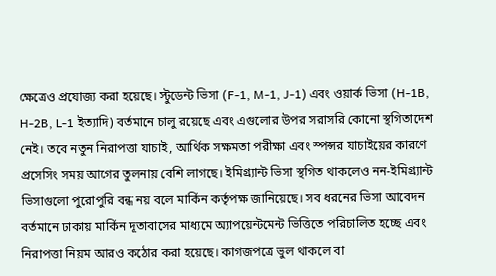ক্ষেত্রেও প্রযোজ্য করা হয়েছে। স্টুডেন্ট ভিসা (F-1, M-1, J-1) এবং ওয়ার্ক ভিসা (H-1B, H-2B, L-1 ইত্যাদি) বর্তমানে চালু রয়েছে এবং এগুলোর উপর সরাসরি কোনো স্থগিতাদেশ নেই। তবে নতুন নিরাপত্তা যাচাই, আর্থিক সক্ষমতা পরীক্ষা এবং স্পন্সর যাচাইয়ের কারণে প্রসেসিং সময় আগের তুলনায় বেশি লাগছে। ইমিগ্র্যান্ট ভিসা স্থগিত থাকলেও নন-ইমিগ্র্যান্ট ভিসাগুলো পুরোপুরি বন্ধ নয় বলে মার্কিন কর্তৃপক্ষ জানিয়েছে। সব ধরনের ভিসা আবেদন বর্তমানে ঢাকায় মার্কিন দূতাবাসের মাধ্যমে অ্যাপয়েন্টমেন্ট ভিত্তিতে পরিচালিত হচ্ছে এবং নিরাপত্তা নিয়ম আরও কঠোর করা হয়েছে। কাগজপত্রে ভুল থাকলে বা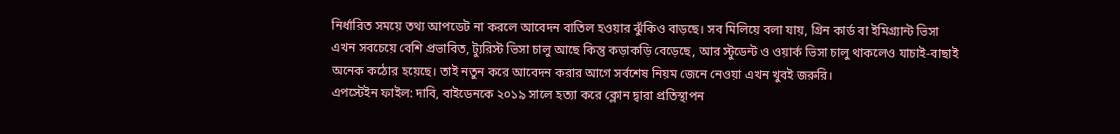নির্ধারিত সময়ে তথ্য আপডেট না করলে আবেদন বাতিল হওয়ার ঝুঁকিও বাড়ছে। সব মিলিয়ে বলা যায়, গ্রিন কার্ড বা ইমিগ্র্যান্ট ভিসা এখন সবচেয়ে বেশি প্রভাবিত, ট্যুরিস্ট ভিসা চালু আছে কিন্তু কড়াকড়ি বেড়েছে, আর স্টুডেন্ট ও ওয়ার্ক ভিসা চালু থাকলেও যাচাই-বাছাই অনেক কঠোর হয়েছে। তাই নতুন করে আবেদন করার আগে সর্বশেষ নিয়ম জেনে নেওয়া এখন খুবই জরুরি।
এপস্টেইন ফাইল: দাবি, বাইডেনকে ২০১৯ সালে হত্যা করে ক্লোন দ্বারা প্রতিস্থাপন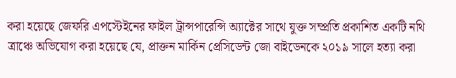করা হয়েছে জেফরি এপস্টেইনের ফাইল ট্রান্সপারেন্সি অ্যাক্টের সাথে যুক্ত সম্প্রতি প্রকাশিত একটি নথি ত্রাঞ্চে অভিযোগ করা হয়েছে যে, প্রাক্তন মার্কিন প্রেসিডেন্ট জো বাইডেনকে ২০১৯ সালে হত্যা করা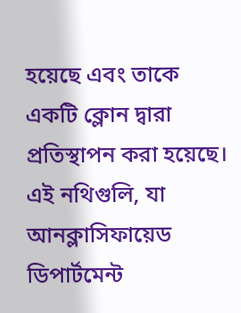হয়েছে এবং তাকে একটি ক্লোন দ্বারা প্রতিস্থাপন করা হয়েছে। এই নথিগুলি, যা আনক্লাসিফায়েড ডিপার্টমেন্ট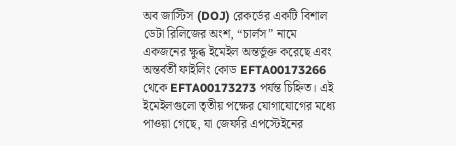অব জাস্টিস (DOJ) রেকর্ডের একটি বিশাল ডেটা রিলিজের অংশ, “চার্লস” নামে একজনের ক্ষুব্ধ ইমেইল অন্তর্ভুক্ত করেছে এবং অন্তর্বর্তী ফাইলিং কোড EFTA00173266 থেকে EFTA00173273 পর্যন্ত চিহ্নিত। এই ইমেইলগুলো তৃতীয় পক্ষের যোগাযোগের মধ্যে পাওয়া গেছে, যা জেফরি এপস্টেইনের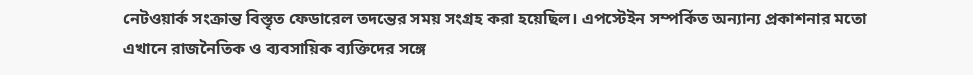নেটওয়ার্ক সংক্রান্ত বিস্তৃত ফেডারেল তদন্তের সময় সংগ্রহ করা হয়েছিল। এপস্টেইন সম্পর্কিত অন্যান্য প্রকাশনার মতো এখানে রাজনৈতিক ও ব্যবসায়িক ব্যক্তিদের সঙ্গে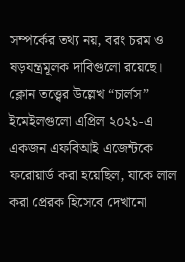সম্পর্কের তথ্য নয়, বরং চরম ও ষড়যন্ত্রমূলক দাবিগুলো রয়েছে। ক্লোন তত্ত্বের উল্লেখ “চার্লস” ইমেইলগুলো এপ্রিল ২০২১-এ একজন এফবিআই এজেন্টকে ফরোয়ার্ড করা হয়েছিল, যাকে লাল করা প্রেরক হিসেবে দেখানো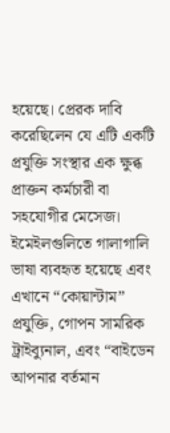হয়েছে। প্রেরক দাবি করেছিলেন যে এটি একটি প্রযুক্তি সংস্থার এক ক্ষুব্ধ প্রাক্তন কর্মচারী বা সহযোগীর মেসেজ। ইমেইলগুলিতে গালাগালি ভাষা ব্যবহৃত হয়েছে এবং এখানে “কোয়ান্টাম” প্রযুক্তি, গোপন সামরিক ট্রাইব্যুনাল, এবং “বাইডেন আপনার বর্তমান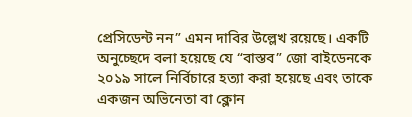প্রেসিডেন্ট নন” এমন দাবির উল্লেখ রয়েছে। একটি অনুচ্ছেদে বলা হয়েছে যে “বাস্তব” জো বাইডেনকে ২০১৯ সালে নির্বিচারে হত্যা করা হয়েছে এবং তাকে একজন অভিনেতা বা ক্লোন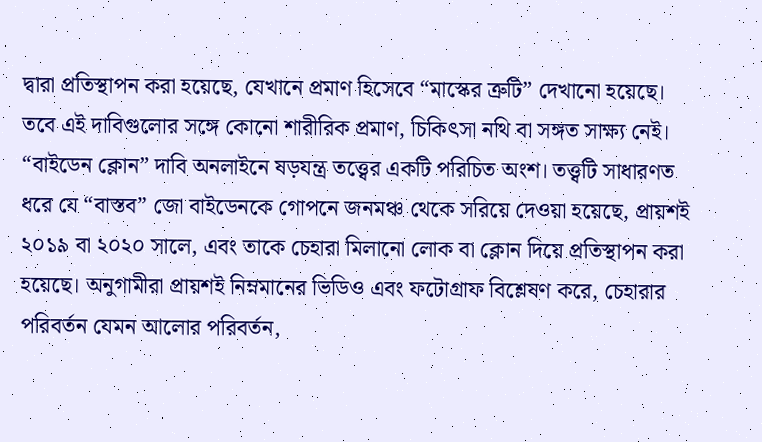দ্বারা প্রতিস্থাপন করা হয়েছে, যেখানে প্রমাণ হিসেবে “মাস্কের ত্রুটি” দেখানো হয়েছে। তবে এই দাবিগুলোর সঙ্গে কোনো শারীরিক প্রমাণ, চিকিৎসা নথি বা সঙ্গত সাক্ষ্য নেই। “বাইডেন ক্লোন” দাবি অনলাইনে ষড়যন্ত্র তত্ত্বের একটি পরিচিত অংশ। তত্ত্বটি সাধারণত ধরে যে “বাস্তব” জো বাইডেনকে গোপনে জনমঞ্চ থেকে সরিয়ে দেওয়া হয়েছে, প্রায়শই ২০১৯ বা ২০২০ সালে, এবং তাকে চেহারা মিলানো লোক বা ক্লোন দিয়ে প্রতিস্থাপন করা হয়েছে। অনুগামীরা প্রায়শই নিম্নমানের ভিডিও এবং ফটোগ্রাফ বিশ্লেষণ করে, চেহারার পরিবর্তন যেমন আলোর পরিবর্তন,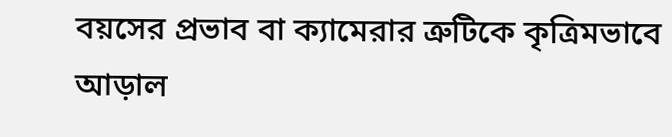বয়সের প্রভাব বা ক্যামেরার ত্রুটিকে কৃত্রিমভাবে আড়াল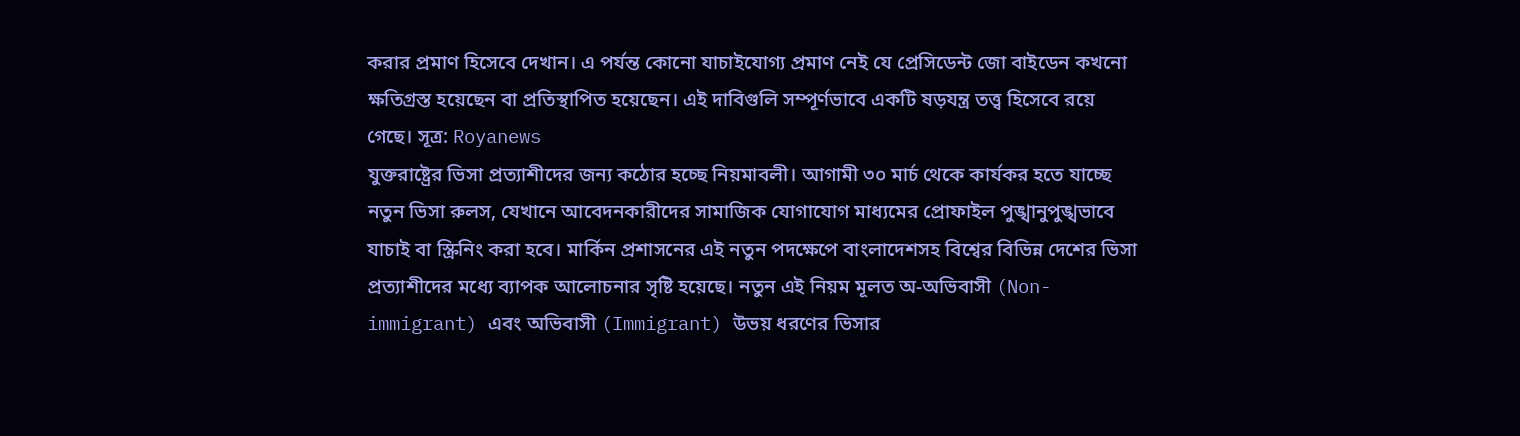করার প্রমাণ হিসেবে দেখান। এ পর্যন্ত কোনো যাচাইযোগ্য প্রমাণ নেই যে প্রেসিডেন্ট জো বাইডেন কখনো ক্ষতিগ্রস্ত হয়েছেন বা প্রতিস্থাপিত হয়েছেন। এই দাবিগুলি সম্পূর্ণভাবে একটি ষড়যন্ত্র তত্ত্ব হিসেবে রয়ে গেছে। সূত্র: Royanews
যুক্তরাষ্ট্রের ভিসা প্রত্যাশীদের জন্য কঠোর হচ্ছে নিয়মাবলী। আগামী ৩০ মার্চ থেকে কার্যকর হতে যাচ্ছে নতুন ভিসা রুলস, যেখানে আবেদনকারীদের সামাজিক যোগাযোগ মাধ্যমের প্রোফাইল পুঙ্খানুপুঙ্খভাবে যাচাই বা স্ক্রিনিং করা হবে। মার্কিন প্রশাসনের এই নতুন পদক্ষেপে বাংলাদেশসহ বিশ্বের বিভিন্ন দেশের ভিসা প্রত্যাশীদের মধ্যে ব্যাপক আলোচনার সৃষ্টি হয়েছে। নতুন এই নিয়ম মূলত অ-অভিবাসী (Non-immigrant) এবং অভিবাসী (Immigrant) উভয় ধরণের ভিসার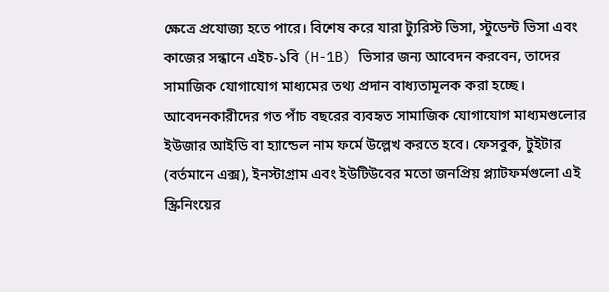ক্ষেত্রে প্রযোজ্য হতে পারে। বিশেষ করে যারা ট্যুরিস্ট ভিসা, স্টুডেন্ট ভিসা এবং কাজের সন্ধানে এইচ-১বি (H-1B) ভিসার জন্য আবেদন করবেন, তাদের সামাজিক যোগাযোগ মাধ্যমের তথ্য প্রদান বাধ্যতামূলক করা হচ্ছে। আবেদনকারীদের গত পাঁচ বছরের ব্যবহৃত সামাজিক যোগাযোগ মাধ্যমগুলোর ইউজার আইডি বা হ্যান্ডেল নাম ফর্মে উল্লেখ করতে হবে। ফেসবুক, টুইটার (বর্তমানে এক্স), ইনস্টাগ্রাম এবং ইউটিউবের মতো জনপ্রিয় প্ল্যাটফর্মগুলো এই স্ক্রিনিংয়ের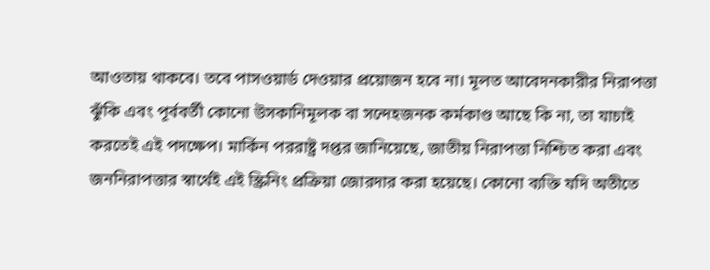আওতায় থাকবে। তবে পাসওয়ার্ড দেওয়ার প্রয়োজন হবে না। মূলত আবেদনকারীর নিরাপত্তা ঝুঁকি এবং পূর্ববর্তী কোনো উসকানিমূলক বা সন্দেহজনক কর্মকাণ্ড আছে কি না, তা যাচাই করতেই এই পদক্ষেপ। মার্কিন পররাষ্ট্র দপ্তর জানিয়েছে, জাতীয় নিরাপত্তা নিশ্চিত করা এবং জননিরাপত্তার স্বার্থেই এই স্ক্রিনিং প্রক্রিয়া জোরদার করা হয়েছে। কোনো ব্যক্তি যদি অতীতে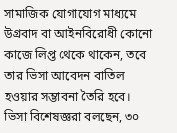সামাজিক যোগাযোগ মাধ্যমে উগ্রবাদ বা আইনবিরোধী কোনো কাজে লিপ্ত থেকে থাকেন, তবে তার ভিসা আবেদন বাতিল হওয়ার সম্ভাবনা তৈরি হবে। ভিসা বিশেষজ্ঞরা বলছেন, ৩০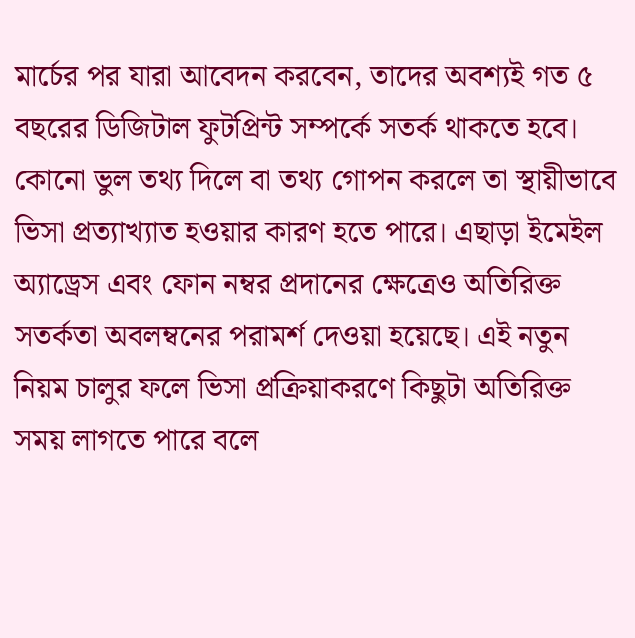মার্চের পর যারা আবেদন করবেন, তাদের অবশ্যই গত ৫ বছরের ডিজিটাল ফুটপ্রিন্ট সম্পর্কে সতর্ক থাকতে হবে। কোনো ভুল তথ্য দিলে বা তথ্য গোপন করলে তা স্থায়ীভাবে ভিসা প্রত্যাখ্যাত হওয়ার কারণ হতে পারে। এছাড়া ইমেইল অ্যাড্রেস এবং ফোন নম্বর প্রদানের ক্ষেত্রেও অতিরিক্ত সতর্কতা অবলম্বনের পরামর্শ দেওয়া হয়েছে। এই নতুন নিয়ম চালুর ফলে ভিসা প্রক্রিয়াকরণে কিছুটা অতিরিক্ত সময় লাগতে পারে বলে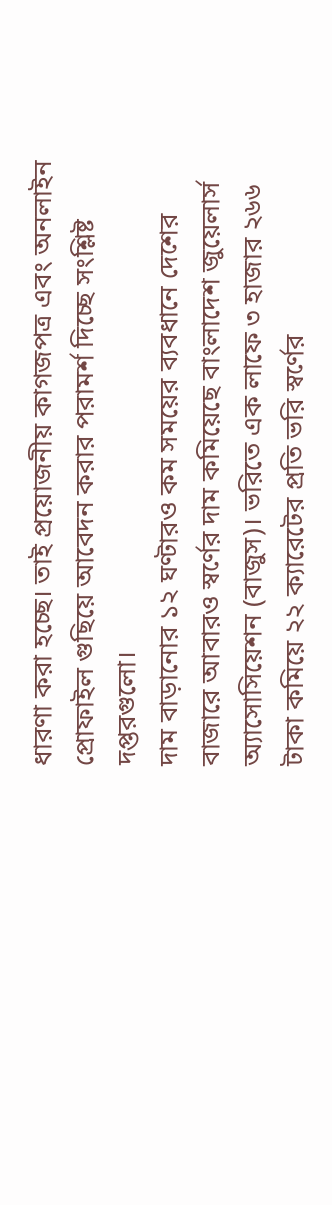ধারণা করা হচ্ছে। তাই প্রয়োজনীয় কাগজপত্র এবং অনলাইন প্রোফাইল গুছিয়ে আবেদন করার পরামর্শ দিচ্ছে সংশ্লিষ্ট দপ্তরগুলো।
দাম বাড়ানোর ১২ ঘণ্টারও কম সময়ের ব্যবধানে দেশের বাজারে আবারও স্বর্ণের দাম কমিয়েছে বাংলাদেশ জুয়েলার্স অ্যাসোসিয়েশন (বাজুস)। ভরিতে এক লাফে ৩ হাজার ২৬৬ টাকা কমিয়ে ২২ ক্যারেটের প্রতি ভরি স্বর্ণের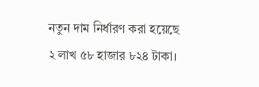নতুন দাম নির্ধারণ করা হয়েছে ২ লাখ ৫৮ হাজার ৮২৪ টাকা।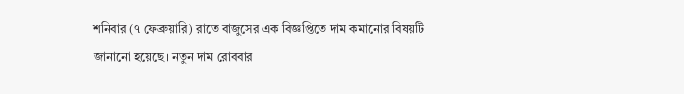শনিবার (৭ ফেব্রুয়ারি) রাতে বাজুসের এক বিজ্ঞপ্তিতে দাম কমানোর বিষয়টি জানানো হয়েছে। নতুন দাম রোববার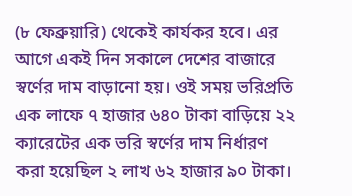(৮ ফেব্রুয়ারি) থেকেই কার্যকর হবে। এর আগে একই দিন সকালে দেশের বাজারে স্বর্ণের দাম বাড়ানো হয়। ওই সময় ভরিপ্রতি এক লাফে ৭ হাজার ৬৪০ টাকা বাড়িয়ে ২২ ক্যারেটের এক ভরি স্বর্ণের দাম নির্ধারণ করা হয়েছিল ২ লাখ ৬২ হাজার ৯০ টাকা।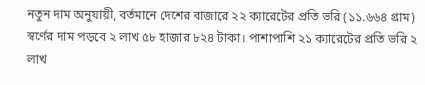নতুন দাম অনুযায়ী, বর্তমানে দেশের বাজারে ২২ ক্যারেটের প্রতি ভরি (১১.৬৬৪ গ্রাম) স্বর্ণের দাম পড়বে ২ লাখ ৫৮ হাজার ৮২৪ টাকা। পাশাপাশি ২১ ক্যারেটের প্রতি ভরি ২ লাখ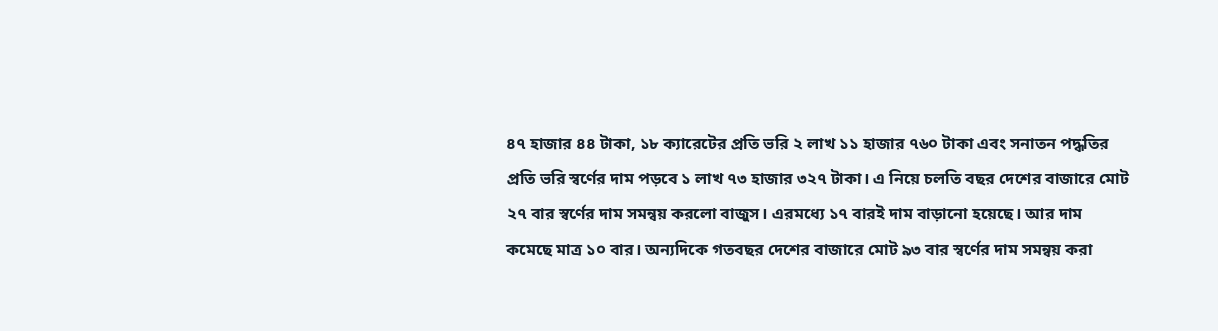৪৭ হাজার ৪৪ টাকা, ১৮ ক্যারেটের প্রতি ভরি ২ লাখ ১১ হাজার ৭৬০ টাকা এবং সনাতন পদ্ধতির প্রতি ভরি স্বর্ণের দাম পড়বে ১ লাখ ৭৩ হাজার ৩২৭ টাকা। এ নিয়ে চলতি বছর দেশের বাজারে মোট ২৭ বার স্বর্ণের দাম সমন্বয় করলো বাজুস। এরমধ্যে ১৭ বারই দাম বাড়ানো হয়েছে। আর দাম কমেছে মাত্র ১০ বার। অন্যদিকে গতবছর দেশের বাজারে মোট ৯৩ বার স্বর্ণের দাম সমন্বয় করা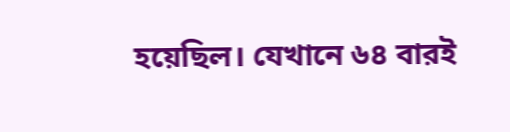হয়েছিল। যেখানে ৬৪ বারই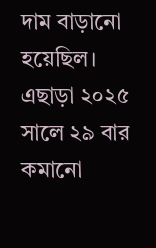দাম বাড়ানো হয়েছিল। এছাড়া ২০২৫ সালে ২৯ বার কমানো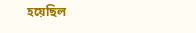হয়েছিল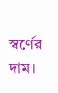স্বর্ণের দাম।